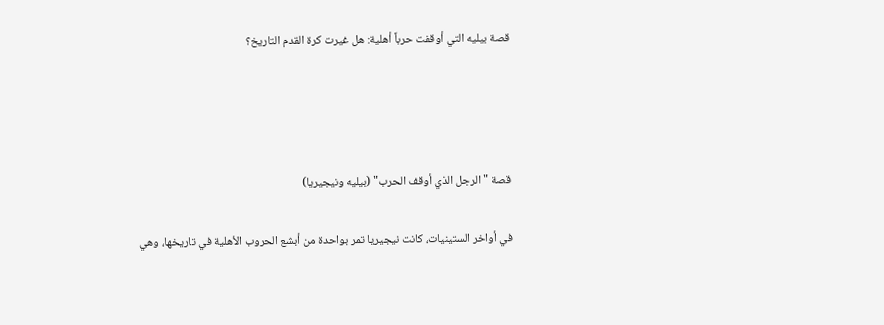قصة بيليه التي أوقفت حرباً أهلية: هل غيرت كرة القدم التاريخ؟




قصة "الرجل الذي أوقف الحرب" (بيليه ونيجيريا)

في أواخر الستينيات، كانت نيجيريا تمر بواحدة من أبشع الحروب الأهلية في تاريخها، وهي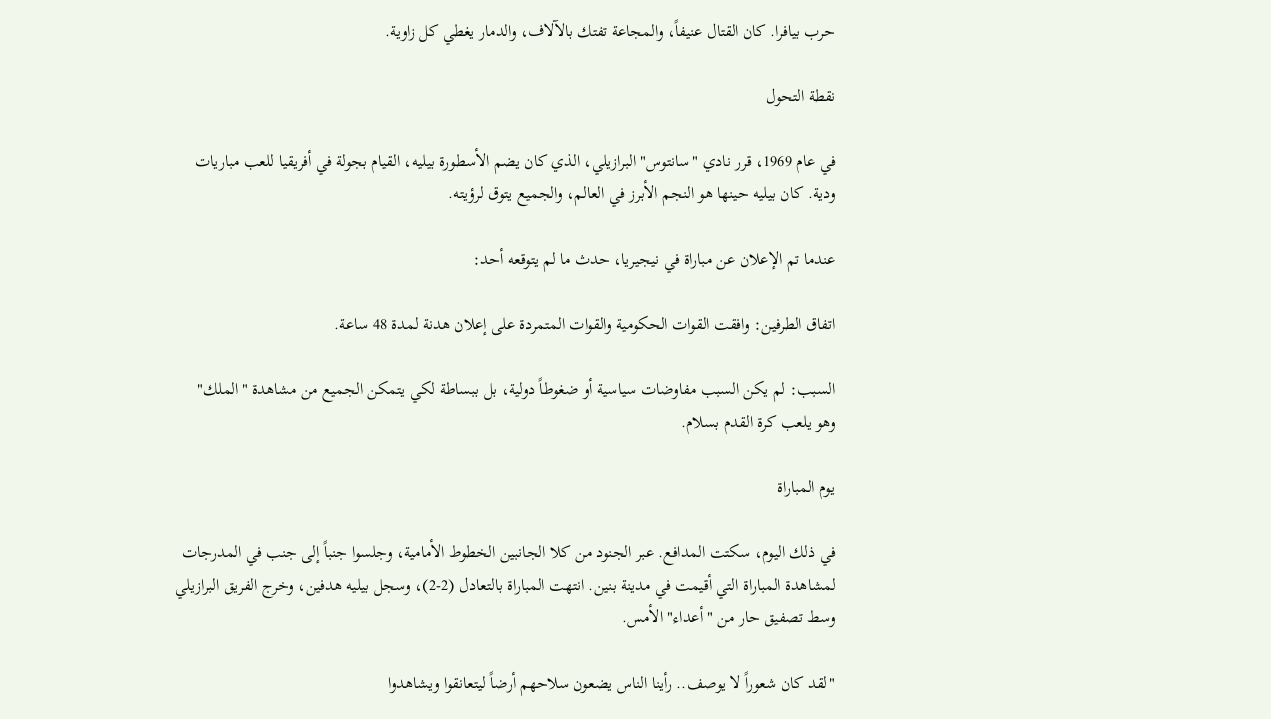حرب بيافرا. كان القتال عنيفاً، والمجاعة تفتك بالآلاف، والدمار يغطي كل زاوية.

نقطة التحول

في عام 1969، قرر نادي "سانتوس" البرازيلي، الذي كان يضم الأسطورة بيليه، القيام بجولة في أفريقيا للعب مباريات ودية. كان بيليه حينها هو النجم الأبرز في العالم، والجميع يتوق لرؤيته.

عندما تم الإعلان عن مباراة في نيجيريا، حدث ما لم يتوقعه أحد:

اتفاق الطرفين: وافقت القوات الحكومية والقوات المتمردة على إعلان هدنة لمدة 48 ساعة.

السبب: لم يكن السبب مفاوضات سياسية أو ضغوطاً دولية، بل ببساطة لكي يتمكن الجميع من مشاهدة "الملك" وهو يلعب كرة القدم بسلام.

يوم المباراة

في ذلك اليوم، سكتت المدافع. عبر الجنود من كلا الجانبين الخطوط الأمامية، وجلسوا جنباً إلى جنب في المدرجات لمشاهدة المباراة التي أقيمت في مدينة بنين. انتهت المباراة بالتعادل (2-2)، وسجل بيليه هدفين، وخرج الفريق البرازيلي وسط تصفيق حار من "أعداء" الأمس.

"لقد كان شعوراً لا يوصف.. رأينا الناس يضعون سلاحهم أرضاً ليتعانقوا ويشاهدوا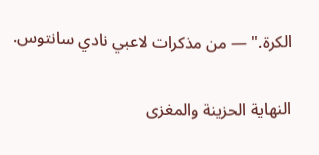الكرة." — من مذكرات لاعبي نادي سانتوس.

النهاية الحزينة والمغزى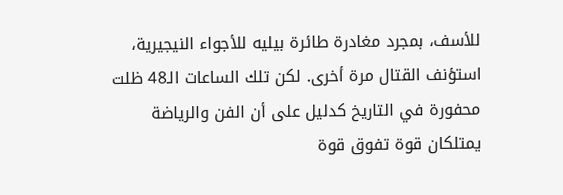للأسف، بمجرد مغادرة طائرة بيليه للأجواء النيجيرية، استؤنف القتال مرة أخرى. لكن تلك الساعات الـ48 ظلت محفورة في التاريخ كدليل على أن الفن والرياضة يمتلكان قوة تفوق قوة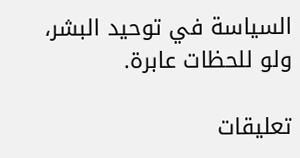السياسة في توحيد البشر، ولو للحظات عابرة.

تعليقات